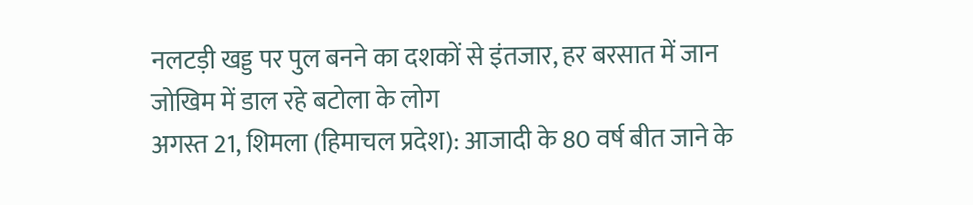नलटड़ी खड्ड पर पुल बनने का दशकों से इंतजार, हर बरसात में जान जोखिम में डाल रहे बटोला के लोग
अगस्त 21, शिमला (हिमाचल प्रदेश): आजादी के 80 वर्ष बीत जाने के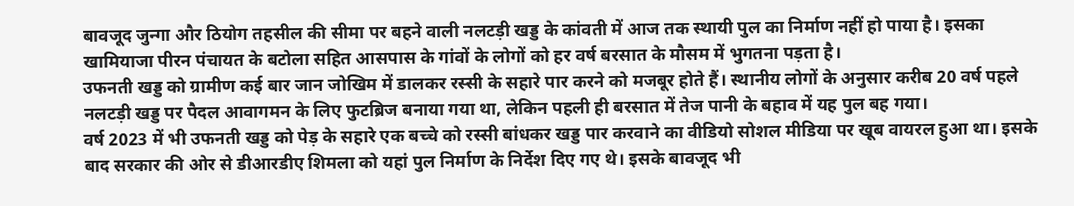बावजूद जुन्गा और ठियोग तहसील की सीमा पर बहने वाली नलटड़ी खड्ड के कांवती में आज तक स्थायी पुल का निर्माण नहीं हो पाया है। इसका खामियाजा पीरन पंचायत के बटोला सहित आसपास के गांवों के लोगों को हर वर्ष बरसात के मौसम में भुगतना पड़ता है।
उफनती खड्ड को ग्रामीण कई बार जान जोखिम में डालकर रस्सी के सहारे पार करने को मजबूर होते हैं। स्थानीय लोगों के अनुसार करीब 20 वर्ष पहले नलटड़ी खड्ड पर पैदल आवागमन के लिए फुटब्रिज बनाया गया था, लेकिन पहली ही बरसात में तेज पानी के बहाव में यह पुल बह गया।
वर्ष 2023 में भी उफनती खड्ड को पेड़ के सहारे एक बच्चे को रस्सी बांधकर खड्ड पार करवाने का वीडियो सोशल मीडिया पर खूब वायरल हुआ था। इसके बाद सरकार की ओर से डीआरडीए शिमला को यहां पुल निर्माण के निर्देश दिए गए थे। इसके बावजूद भी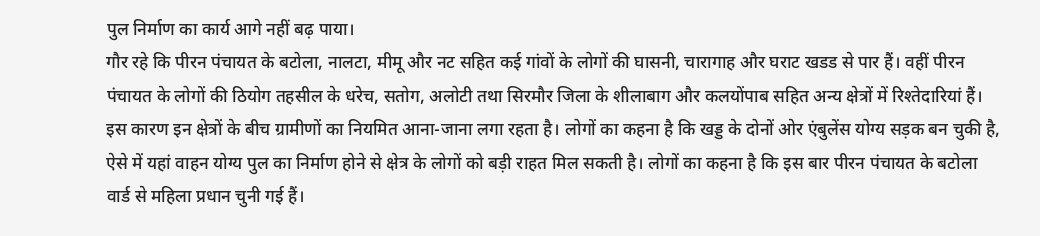पुल निर्माण का कार्य आगे नहीं बढ़ पाया।
गौर रहे कि पीरन पंचायत के बटोला, नालटा, मीमू और नट सहित कई गांवों के लोगों की घासनी, चारागाह और घराट खडड से पार हैं। वहीं पीरन पंचायत के लोगों की ठियोग तहसील के धरेच, सतोग, अलोटी तथा सिरमौर जिला के शीलाबाग और कलयोंपाब सहित अन्य क्षेत्रों में रिश्तेदारियां हैं।
इस कारण इन क्षेत्रों के बीच ग्रामीणों का नियमित आना-जाना लगा रहता है। लोगों का कहना है कि खड्ड के दोनों ओर एंबुलेंस योग्य सड़क बन चुकी है, ऐसे में यहां वाहन योग्य पुल का निर्माण होने से क्षेत्र के लोगों को बड़ी राहत मिल सकती है। लोगों का कहना है कि इस बार पीरन पंचायत के बटोला वार्ड से महिला प्रधान चुनी गई हैं।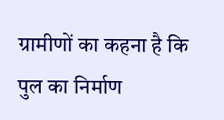ग्रामीणों का कहना है कि पुल का निर्माण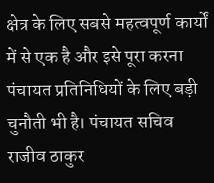क्षेत्र के लिए सबसे महत्वपूर्ण कार्यों में से एक है और इसे पूरा करना पंचायत प्रतिनिधियों के लिए बड़ी चुनौती भी है। पंचायत सचिव राजीव ठाकुर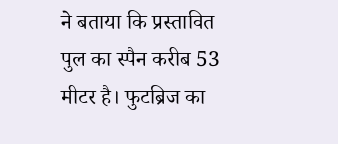ने बताया कि प्रस्तावित पुल का स्पैन करीब 53 मीटर है। फुटब्रिज का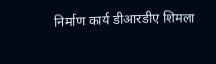निर्माण कार्य डीआरडीए शिमला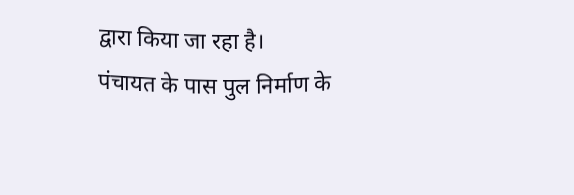द्वारा किया जा रहा है।
पंचायत के पास पुल निर्माण के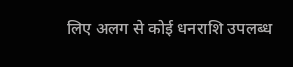लिए अलग से कोई धनराशि उपलब्ध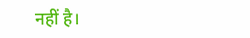नहीं है।